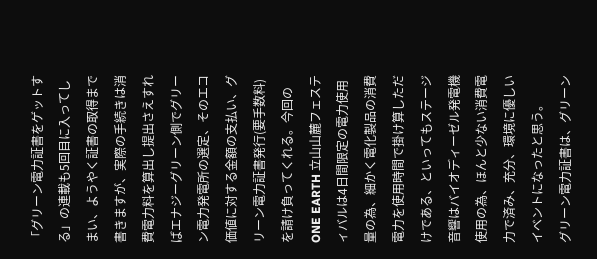「グリーン電力証書をゲットする」の連載も5回目に入ってしまい、ようやく証書の取得まで書きますが、実際の手続きは消費電力料を算出し提出さえすればエナジーグリーン側でグリーン電力発電所の選定、そのエコ価値に対する金額の支払い、グリーン電力証書発行(要手数料)を請け負ってくれる。今回のONE EARTH 立山山麓フェスティバルは4日間限定の電力使用量の為、細かく電化製品の消費電力を使用時間で掛け算しただけである、といってもステージ音響はバイオディーゼル発電機使用の為、ほんと少ない消費電力で済み、充分、環境に優しいイベントになったと思う。
グリーン電力証書は、グリーン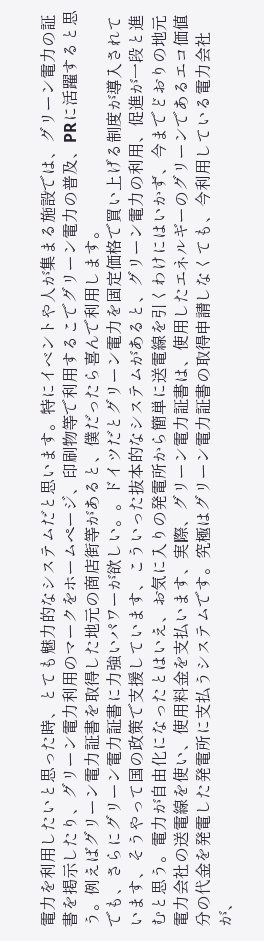電力を利用したいと思った時、とても魅力的なシステムだと思います。特にイベントや人が集まる施設では、グリーン電力の証書を掲示したり、グリーン電力利用のマークをホームページ、印刷物等で利用するこでグリーン電力の普及、PRに活躍すると思う。例えばグリーン電力証書を取得した地元の商店街等があると、僕だったら喜んで利用します。
でも、さらにグリーン電力証書に力強いパワーが欲しい。。ドイツだとグリーン電力を固定価格で買い上げる制度が導入されています、そうやって国の政策で支援しています、こういった抜本的なシステムがあると、グリーン電力の利用、促進が一段と進むと思う。電力が自由化になったとはいえ、お気に入りの発電所から簡単に送電線を引くわけにはいかず、今までどおりの地元電力会社の送電線を使い、使用料金を支払います、実際、グリーン電力証書は、使用したエネルギーのグリーンであるエコ価値分の代金を発電した発電所に支払うシステムです。究極はグリーン電力証書の取得申請しなくても、今利用している電力会社が、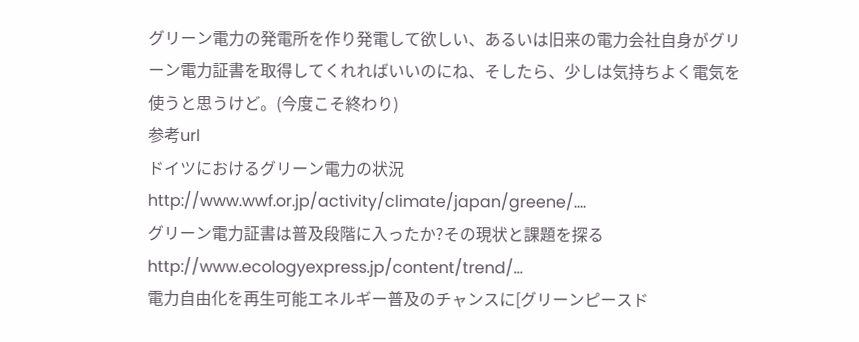グリーン電力の発電所を作り発電して欲しい、あるいは旧来の電力会社自身がグリーン電力証書を取得してくれればいいのにね、そしたら、少しは気持ちよく電気を使うと思うけど。(今度こそ終わり)
参考url
ドイツにおけるグリーン電力の状況
http://www.wwf.or.jp/activity/climate/japan/greene/….
グリーン電力証書は普及段階に入ったか?その現状と課題を探る
http://www.ecologyexpress.jp/content/trend/…
電力自由化を再生可能エネルギー普及のチャンスに[グリーンピースド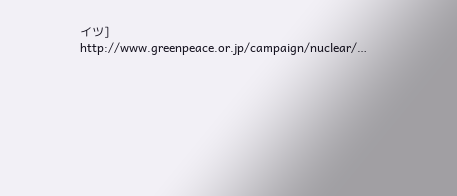イツ]
http://www.greenpeace.or.jp/campaign/nuclear/…